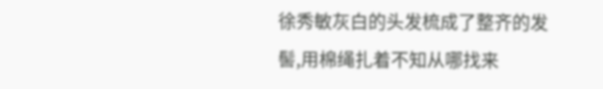徐秀敏灰白的头发梳成了整齐的发髻,用棉绳扎着不知从哪找来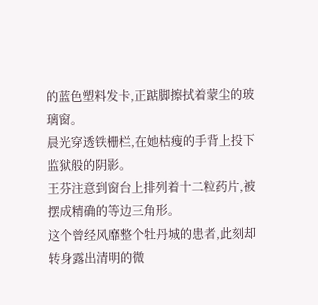的蓝色塑料发卡,正踮脚擦拭着蒙尘的玻璃窗。
晨光穿透铁栅栏,在她枯瘦的手背上投下监狱般的阴影。
王芬注意到窗台上排列着十二粒药片,被摆成精确的等边三角形。
这个曾经风靡整个牡丹城的患者,此刻却转身露出清明的微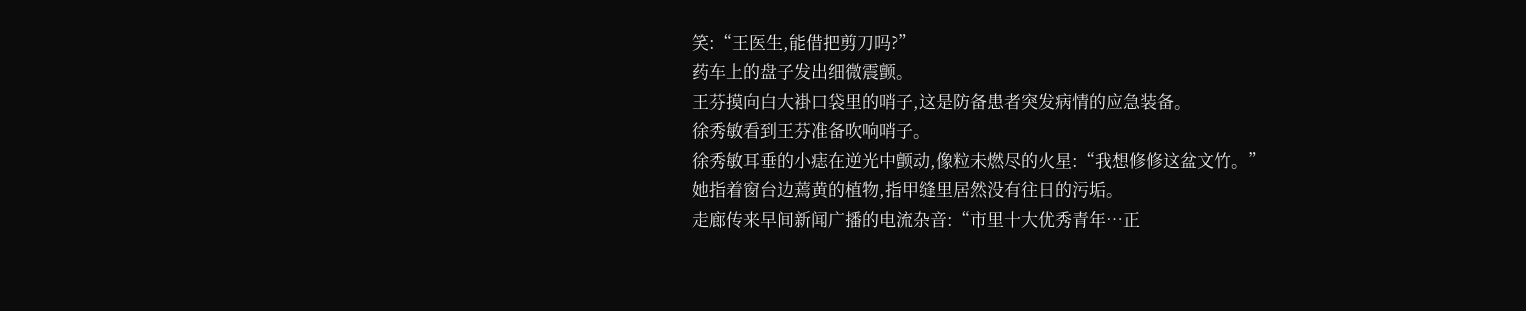笑:“王医生,能借把剪刀吗?”
药车上的盘子发出细微震颤。
王芬摸向白大褂口袋里的哨子,这是防备患者突发病情的应急装备。
徐秀敏看到王芬准备吹响哨子。
徐秀敏耳垂的小痣在逆光中颤动,像粒未燃尽的火星:“我想修修这盆文竹。”
她指着窗台边蔫黄的植物,指甲缝里居然没有往日的污垢。
走廊传来早间新闻广播的电流杂音:“市里十大优秀青年…正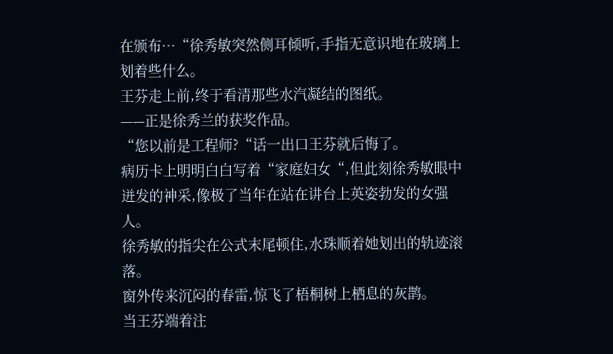在颁布…“徐秀敏突然侧耳倾听,手指无意识地在玻璃上划着些什么。
王芬走上前,终于看清那些水汽凝结的图纸。
——正是徐秀兰的获奖作品。
“您以前是工程师?“话一出口王芬就后悔了。
病历卡上明明白白写着“家庭妇女“,但此刻徐秀敏眼中迸发的神采,像极了当年在站在讲台上英姿勃发的女强人。
徐秀敏的指尖在公式末尾顿住,水珠顺着她划出的轨迹滚落。
窗外传来沉闷的春雷,惊飞了梧桐树上栖息的灰鹊。
当王芬端着注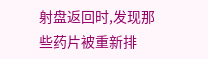射盘返回时,发现那些药片被重新排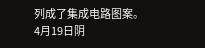列成了集成电路图案。
4月19日阴